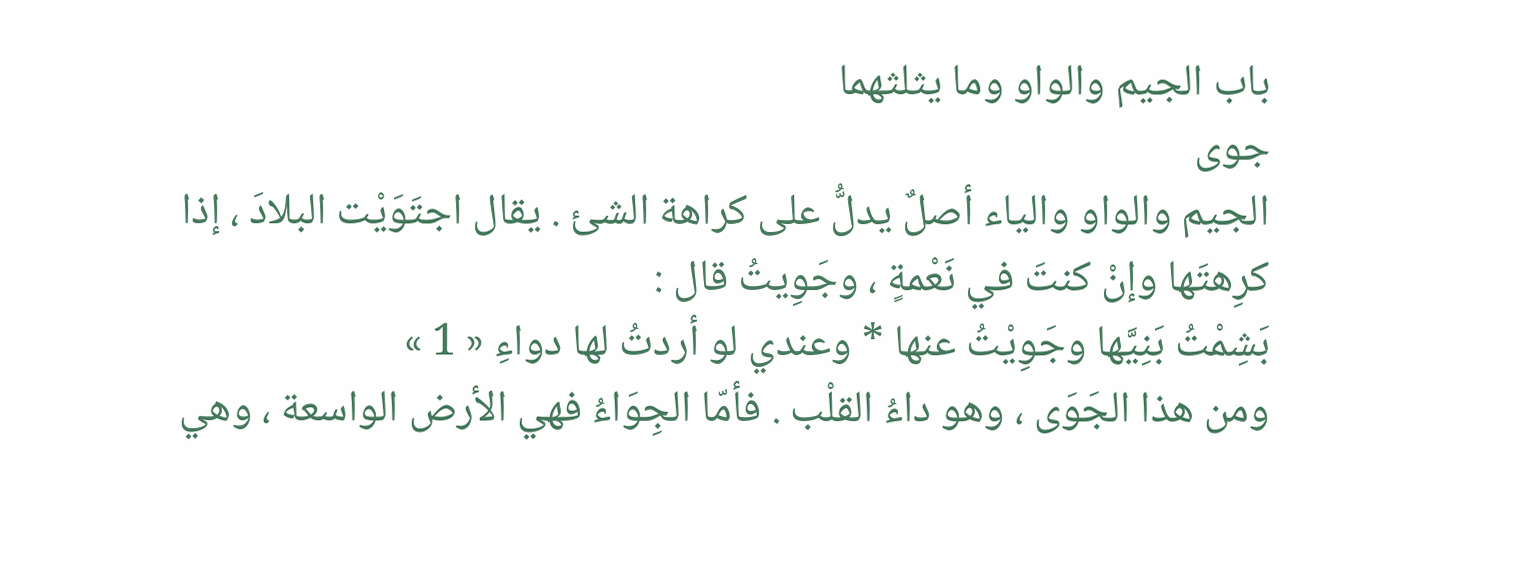باب الجيم والواو وما يثلثهما
جوى
الجيم والواو والياء أصلٌ يدلُّ على كراهة الشئ . يقال اجتَوَيْت البلادَ ، إذا كرِهتَها وإنْ كنتَ في نَعْمةٍ ، وجَوِيتُ قال :
بَشِمْتُ بَنِيَّها وجَوِيْتُ عنها * وعندي لو أردتُ لها دواءِ « 1 »
ومن هذا الجَوَى ، وهو داءُ القلْب . فأمّا الجِوَاءُ فهي الأرض الواسعة ، وهي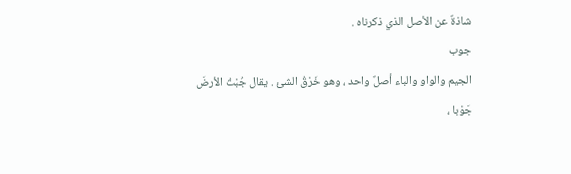شاذةٌ عن الأصل الذي ذكرناه .
جوب
الجيم والواو والباء أصلٌ واحد ، وهو خَرْقُ الشئ . يقال جُبْتُ الأرضَ جَوْبا ،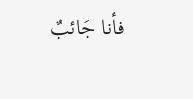فأنا جَائبٌ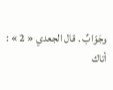وجَوّابٌ . قال الجعدي « 2 » :
أتاك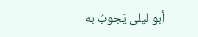أبو ليلى يَجوبُ به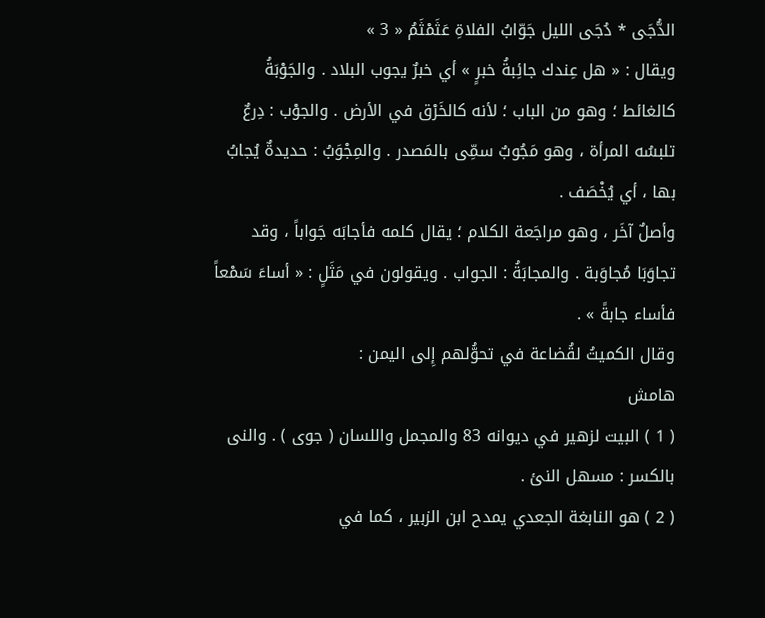الدُّجَى * دُجَى الليل جَوّابُ الفلاةِ عَثَمْثَمُ « 3 »
ويقال : « هل عِندك جائِبةُ خبرٍ » أي خبرٌ يجوب البلاد . والجَوْبَةُ كالغائط ؛ وهو من الباب ؛ لأنه كالخَرْق في الأرض . والجوْب : دِرعٌ تلبسُه المرأة ، وهو مَجُوبٌ سمِّى بالمَصدر . والمِجْوَبُ : حديدةٌ يُجابُ بها ، أي يُخْصَف .
وأصلٌ آخَر ، وهو مراجَعة الكلام ؛ يقال كلمه فأجابَه جَواباً ، وقد تجاوَبَا مُجاوَبة . والمجابَةُ : الجواب . ويقولون في مَثَلٍ : « أساءَ سَمْعاً فأساء جابةً » .
وقال الكميتُ لقُضاعة في تحوُّلهم إِلى اليمن :
هامش
( 1 ) البيت لزهير في ديوانه 83 والمجمل واللسان ( جوى ) . والنى بالكسر : مسهل النئ .
( 2 ) هو النابغة الجعدي يمدح ابن الزبير ، كما في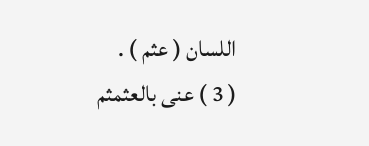اللسان ( عثم ) .
( 3 ) عنى بالعثمثم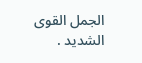الجمل القوى الشديد .